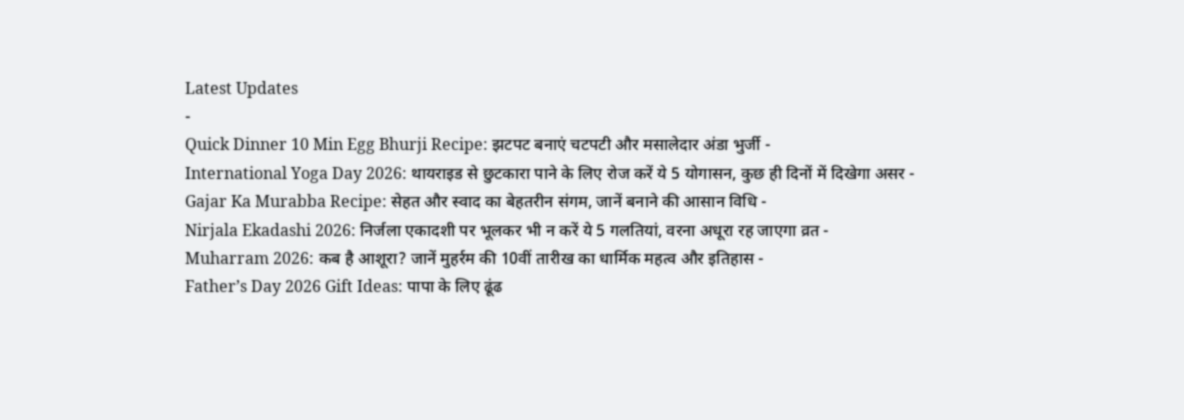Latest Updates
-
Quick Dinner 10 Min Egg Bhurji Recipe: झटपट बनाएं चटपटी और मसालेदार अंडा भुर्जी -
International Yoga Day 2026: थायराइड से छुटकारा पाने के लिए रोज करें ये 5 योगासन, कुछ ही दिनों में दिखेगा असर -
Gajar Ka Murabba Recipe: सेहत और स्वाद का बेहतरीन संगम, जानें बनाने की आसान विधि -
Nirjala Ekadashi 2026: निर्जला एकादशी पर भूलकर भी न करें ये 5 गलतियां, वरना अधूरा रह जाएगा व्रत -
Muharram 2026: कब है आशूरा? जानें मुहर्रम की 10वीं तारीख का धार्मिक महत्व और इतिहास -
Father’s Day 2026 Gift Ideas: पापा के लिए ढूंढ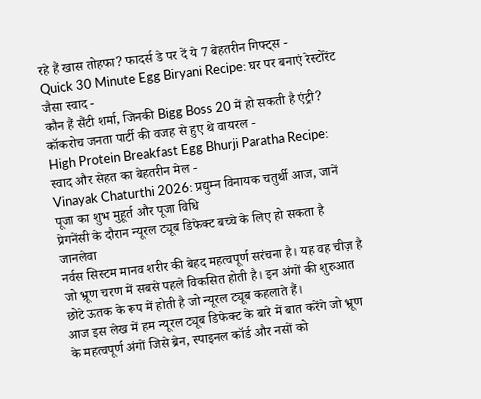रहे हैं खास तोहफा? फादर्स डे पर दें ये 7 बेहतरीन गिफ्ट्स -
Quick 30 Minute Egg Biryani Recipe: घर पर बनाएं रेस्टोरेंट जैसा स्वाद -
कौन हैं सैंटी शर्मा, जिनकी Bigg Boss 20 में हो सकती है एंट्री? कॉकरोच जनता पार्टी की वजह से हुए थे वायरल -
High Protein Breakfast Egg Bhurji Paratha Recipe: स्वाद और सेहत का बेहतरीन मेल -
Vinayak Chaturthi 2026: प्रद्युम्न विनायक चतुर्थी आज, जानें पूजा का शुभ मुहूर्त और पूजा विधि
प्रेगनेंसी के दौरान न्यूरल ट्यूब डिफेक्ट बच्चे के लिए हो सकता है जानलेवा
नर्वस सिस्टम मानव शरीर की बेहद महत्वपूर्ण सरंचना है। यह वह चीज़ है जो भ्रूण चरण में सबसे पहले विकसित होती है। इन अंगों की शुरुआत छोटे ऊतक के रूप में होती है जो न्यूरल ट्यूब कहलाते हैं।
आज इस लेख में हम न्यूरल ट्यूब डिफेक्ट के बारे में बात करेंगे जो भ्रूण के महत्वपूर्ण अंगों जिसे ब्रेन, स्पाइनल कॉर्ड और नसों को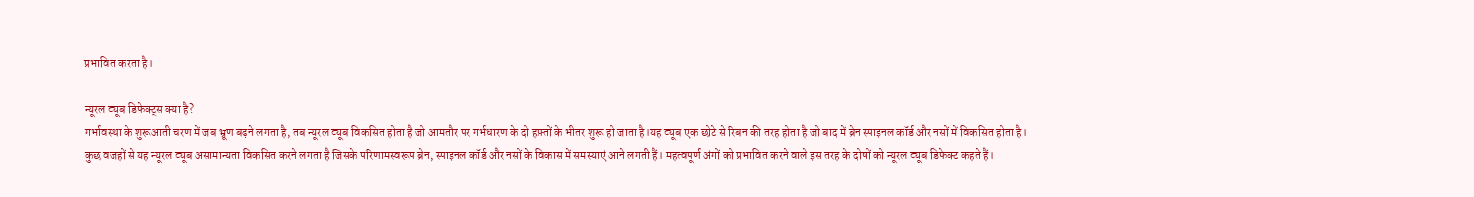प्रभावित करता है।

न्यूरल ट्यूब डिफेक्ट्स क्या है?
गर्भावस्था के शुरूआती चरण में जब भ्रूण बढ़ने लगता है, तब न्यूरल ट्यूब विकसित होता है जो आमतौर पर गर्भधारण के दो हफ़्तों के भीतर शुरू हो जाता है।यह ट्यूब एक छोटे से रिबन की तरह होता है जो बाद में ब्रेन स्पाइनल कॉर्ड और नसों में विकसित होता है।
कुछ वजहों से यह न्यूरल ट्यूब असामान्यता विकसित करने लगता है जिसके परिणामस्वरूप ब्रेन, स्पाइनल कॉर्ड और नसों के विकास में समस्याएं आने लगती हैं। महत्वपूर्ण अंगों को प्रभावित करने वाले इस तरह के दोषों को न्यूरल ट्यूब डिफेक्ट कहते हैं।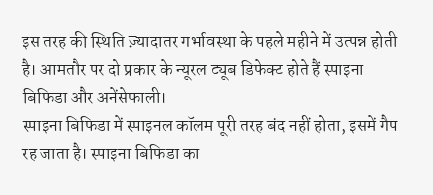इस तरह की स्थिति ज़्यादातर गर्भावस्था के पहले महीने में उत्पन्न होती है। आमतौर पर दो प्रकार के न्यूरल ट्यूब डिफेक्ट होते हैं स्पाइना बिफिडा और अनेंसेफाली।
स्पाइना बिफिडा में स्पाइनल कॉलम पूरी तरह बंद नहीं होता, इसमें गैप रह जाता है। स्पाइना बिफिडा का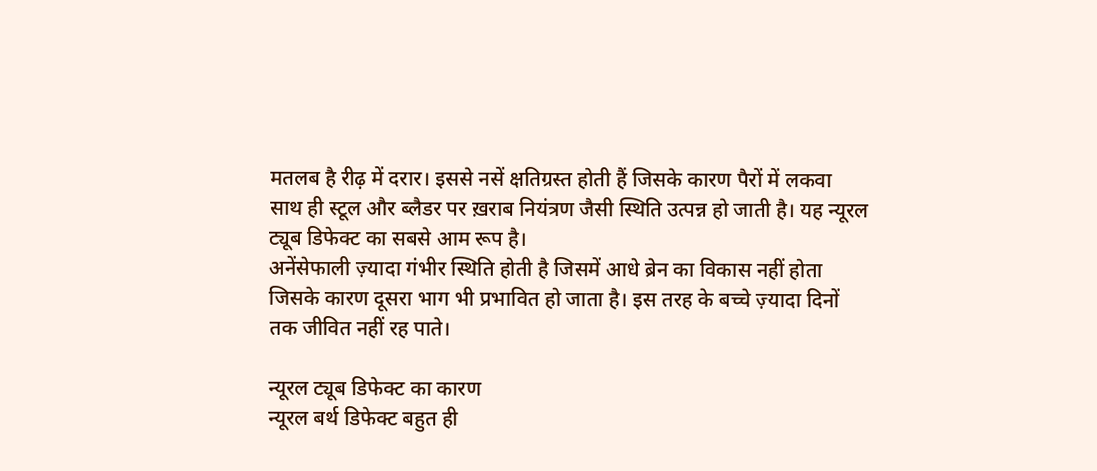मतलब है रीढ़ में दरार। इससे नसें क्षतिग्रस्त होती हैं जिसके कारण पैरों में लकवा साथ ही स्टूल और ब्लैडर पर ख़राब नियंत्रण जैसी स्थिति उत्पन्न हो जाती है। यह न्यूरल ट्यूब डिफेक्ट का सबसे आम रूप है।
अनेंसेफाली ज़्यादा गंभीर स्थिति होती है जिसमें आधे ब्रेन का विकास नहीं होता जिसके कारण दूसरा भाग भी प्रभावित हो जाता है। इस तरह के बच्चे ज़्यादा दिनों तक जीवित नहीं रह पाते।

न्यूरल ट्यूब डिफेक्ट का कारण
न्यूरल बर्थ डिफेक्ट बहुत ही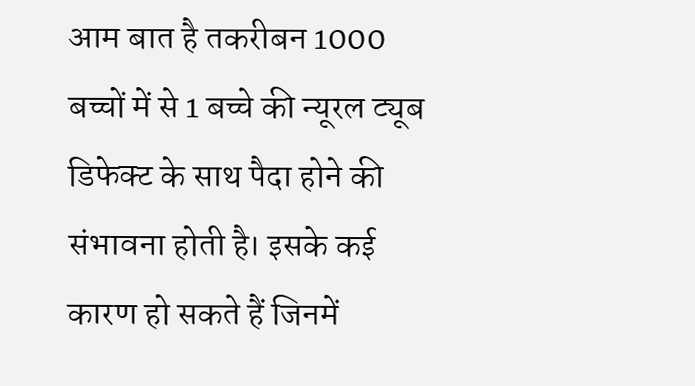आम बात है तकरीबन 1000 बच्चों में से 1 बच्चे की न्यूरल ट्यूब डिफेक्ट के साथ पैदा होने की संभावना होती है। इसके कई कारण हो सकते हैं जिनमें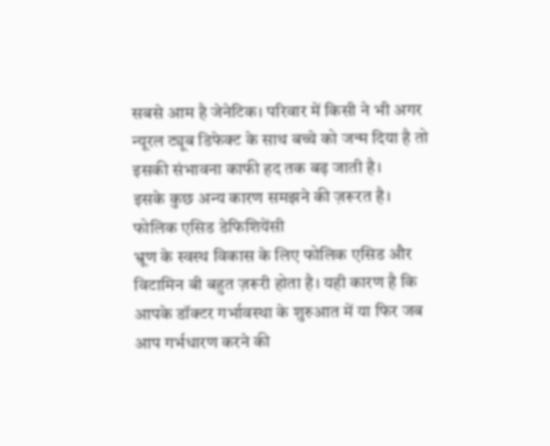सबसे आम है जेनेटिक। परिवार में किसी ने भी अगर न्यूरल ट्यूब डिफेक्ट के साथ बच्चे को जन्म दिया है तो इसकी संभावना काफी हद तक बढ़ जाती है।
इसके कुछ अन्य कारण समझने की ज़रूरत है।
फोलिक एसिड डेफिशियेंसी
भ्रूण के स्वस्थ विकास के लिए फोलिक एसिड और विटामिन बी बहुत ज़रूरी होता है। यही कारण है कि आपके डॉक्टर गर्भावस्था के शुरुआत में या फिर जब आप गर्भधारण करने की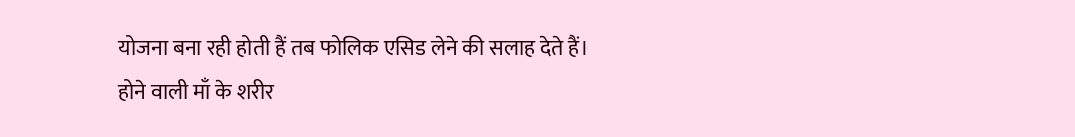योजना बना रही होती हैं तब फोलिक एसिड लेने की सलाह देते हैं। होने वाली माँ के शरीर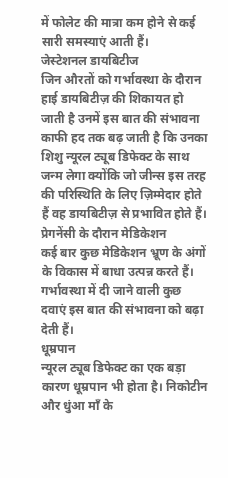में फोलेट की मात्रा कम होने से कई सारी समस्याएं आती हैं।
जेस्टेशनल डायबिटीज
जिन औरतों को गर्भावस्था के दौरान हाई डायबिटीज़ की शिकायत हो जाती है उनमें इस बात की संभावना काफी हद तक बढ़ जाती है कि उनका शिशु न्यूरल ट्यूब डिफेक्ट के साथ जन्म लेगा क्योंकि जो जीन्स इस तरह की परिस्थिति के लिए ज़िम्मेदार होते हैं वह डायबिटीज़ से प्रभावित होते हैं।
प्रेगनेंसी के दौरान मेडिकेशन
कई बार कुछ मेडिकेशन भ्रूण के अंगों के विकास में बाधा उत्पन्न करते हैं। गर्भावस्था में दी जाने वाली कुछ दवाएं इस बात की संभावना को बढ़ा देती हैं।
धूम्रपान
न्यूरल ट्यूब डिफेक्ट का एक बड़ा कारण धूम्रपान भी होता है। निकोटीन और धुंआ माँ के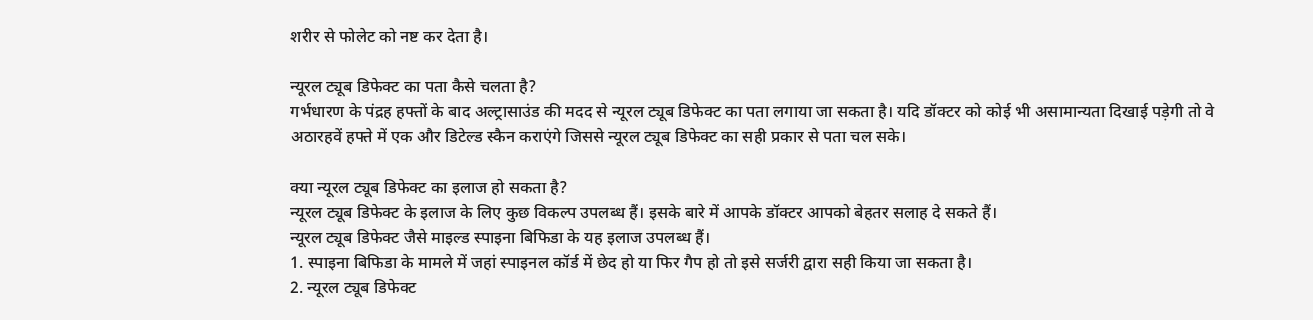शरीर से फोलेट को नष्ट कर देता है।

न्यूरल ट्यूब डिफेक्ट का पता कैसे चलता है?
गर्भधारण के पंद्रह हफ्तों के बाद अल्ट्रासाउंड की मदद से न्यूरल ट्यूब डिफेक्ट का पता लगाया जा सकता है। यदि डॉक्टर को कोई भी असामान्यता दिखाई पड़ेगी तो वे अठारहवें हफ्ते में एक और डिटेल्ड स्कैन कराएंगे जिससे न्यूरल ट्यूब डिफेक्ट का सही प्रकार से पता चल सके।

क्या न्यूरल ट्यूब डिफेक्ट का इलाज हो सकता है?
न्यूरल ट्यूब डिफेक्ट के इलाज के लिए कुछ विकल्प उपलब्ध हैं। इसके बारे में आपके डॉक्टर आपको बेहतर सलाह दे सकते हैं।
न्यूरल ट्यूब डिफेक्ट जैसे माइल्ड स्पाइना बिफिडा के यह इलाज उपलब्ध हैं।
1. स्पाइना बिफिडा के मामले में जहां स्पाइनल कॉर्ड में छेद हो या फिर गैप हो तो इसे सर्जरी द्वारा सही किया जा सकता है।
2. न्यूरल ट्यूब डिफेक्ट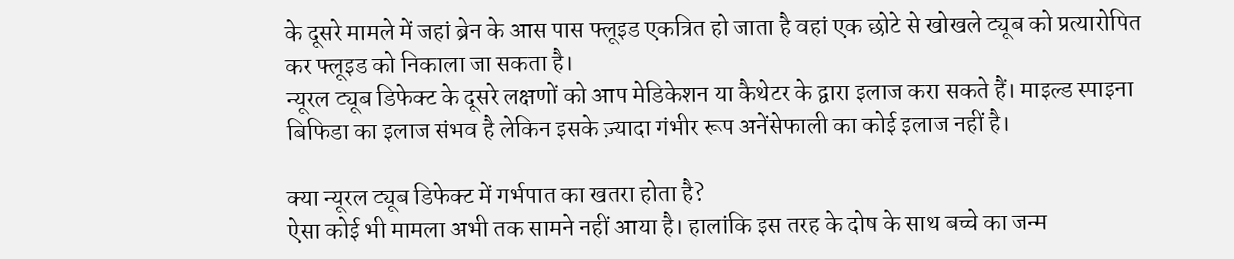के दूसरे मामले में जहां ब्रेन के आस पास फ्लूइड एकत्रित हो जाता है वहां एक छोटे से खोखले ट्यूब को प्रत्यारोपित कर फ्लूइड को निकाला जा सकता है।
न्यूरल ट्यूब डिफेक्ट के दूसरे लक्षणों को आप मेडिकेशन या कैथेटर के द्वारा इलाज करा सकते हैं। माइल्ड स्पाइना बिफिडा का इलाज संभव है लेकिन इसके ज़्यादा गंभीर रूप अनेंसेफाली का कोई इलाज नहीं है।

क्या न्यूरल ट्यूब डिफेक्ट में गर्भपात का खतरा होता है?
ऐसा कोई भी मामला अभी तक सामने नहीं आया है। हालांकि इस तरह के दोष के साथ बच्चे का जन्म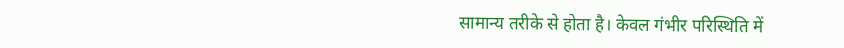सामान्य तरीके से होता है। केवल गंभीर परिस्थिति में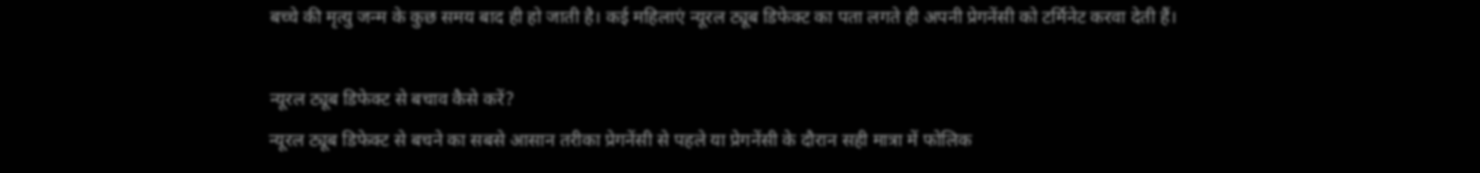बच्चे की मृत्यु जन्म के कुछ समय बाद ही हो जाती है। कई महिलाएं न्यूरल ट्यूब डिफेक्ट का पता लगते ही अपनी प्रेगनेंसी को टर्मिनेट करवा देती हैं।

न्यूरल ट्यूब डिफेक्ट से बचाव कैसे करें?
न्यूरल ट्यूब डिफेक्ट से बचने का सबसे आसान तरीका प्रेगनेंसी से पहले या प्रेगनेंसी के दौरान सही मात्रा में फोलिक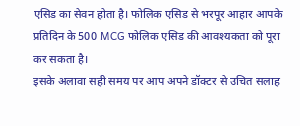एसिड का सेवन होता है। फोलिक एसिड से भरपूर आहार आपके प्रतिदिन के 500 MCG फोलिक एसिड की आवश्यकता को पूरा कर सकता है।
इसके अलावा सही समय पर आप अपने डॉक्टर से उचित सलाह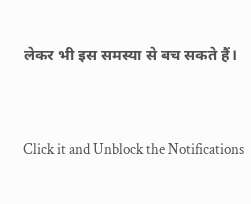लेकर भी इस समस्या से बच सकते हैं।



Click it and Unblock the Notifications